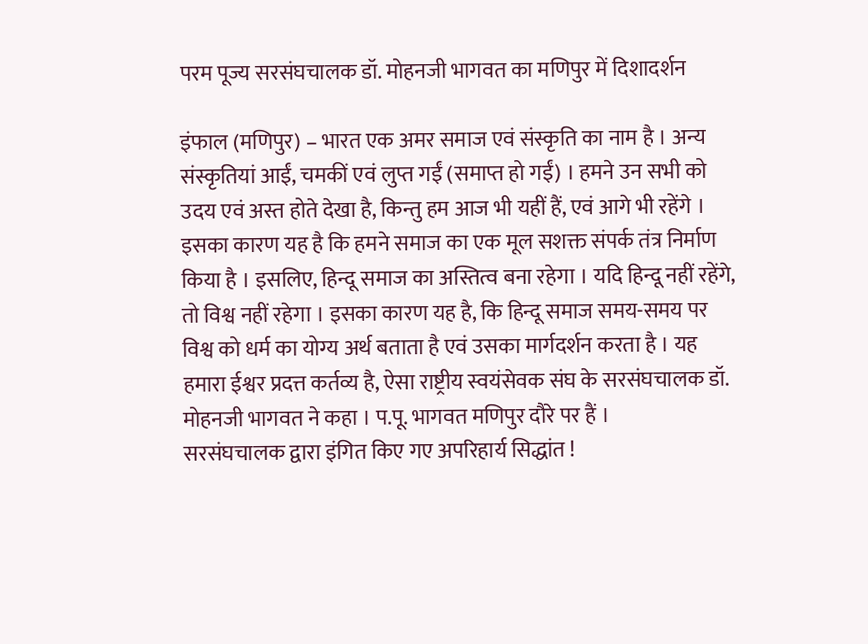परम पूज्य सरसंघचालक डॉ. मोहनजी भागवत का मणिपुर में दिशादर्शन

इंफाल (मणिपुर) – भारत एक अमर समाज एवं संस्कृति का नाम है । अन्य संस्कृतियां आईं, चमकीं एवं लुप्त गईं (समाप्त हो गईं) । हमने उन सभी को उदय एवं अस्त होते देखा है, किन्तु हम आज भी यहीं हैं, एवं आगे भी रहेंगे । इसका कारण यह है कि हमने समाज का एक मूल सशक्त संपर्क तंत्र निर्माण किया है । इसलिए, हिन्दू समाज का अस्तित्व बना रहेगा । यदि हिन्दू नहीं रहेंगे, तो विश्व नहीं रहेगा । इसका कारण यह है, कि हिन्दू समाज समय-समय पर विश्व को धर्म का योग्य अर्थ बताता है एवं उसका मार्गदर्शन करता है । यह हमारा ईश्वर प्रदत्त कर्तव्य है, ऐसा राष्ट्रीय स्वयंसेवक संघ के सरसंघचालक डॉ. मोहनजी भागवत ने कहा । प.पू. भागवत मणिपुर दौरे पर हैं ।
सरसंघचालक द्वारा इंगित किए गए अपरिहार्य सिद्धांत !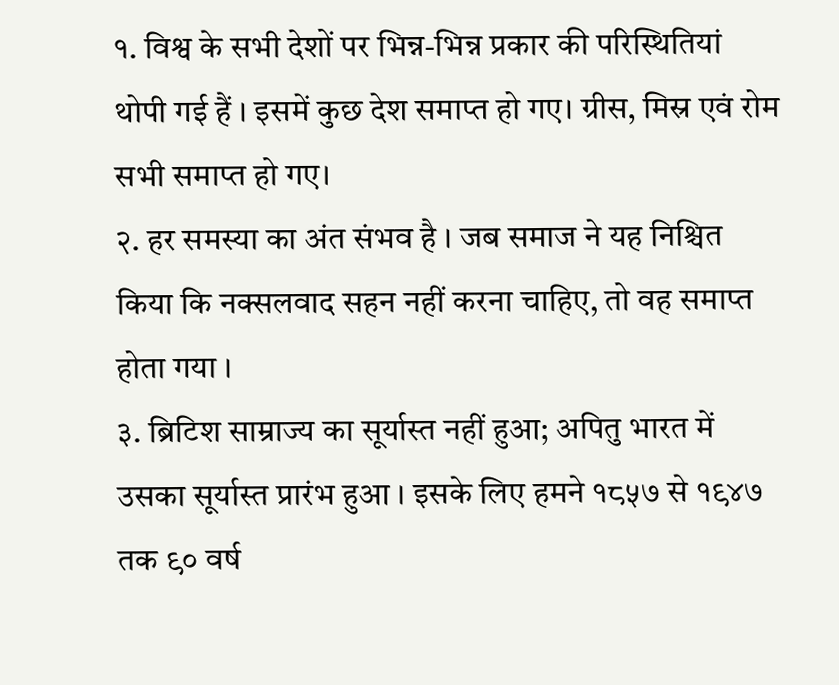१. विश्व के सभी देशों पर भिन्न-भिन्न प्रकार की परिस्थितियां थोपी गई हैं । इसमें कुछ देश समाप्त हो गए। ग्रीस, मिस्र एवं रोम सभी समाप्त हो गए।
२. हर समस्या का अंत संभव है । जब समाज ने यह निश्चित किया कि नक्सलवाद सहन नहीं करना चाहिए, तो वह समाप्त होता गया ।
३. ब्रिटिश साम्राज्य का सूर्यास्त नहीं हुआ; अपितु भारत में उसका सूर्यास्त प्रारंभ हुआ । इसके लिए हमने १८५७ से १९४७ तक ९० वर्ष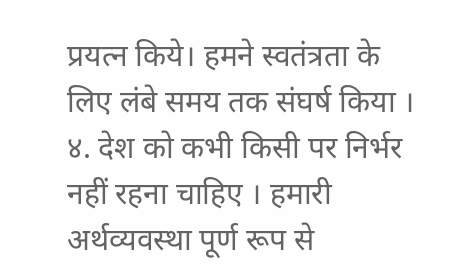प्रयत्न किये। हमने स्वतंत्रता के लिए लंबे समय तक संघर्ष किया ।
४. देश को कभी किसी पर निर्भर नहीं रहना चाहिए । हमारी अर्थव्यवस्था पूर्ण रूप से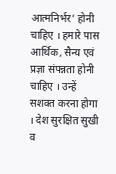आत्मनिर्भर’ होनी चाहिए । हमारे पास आर्थिक, सैन्य एवं प्रज्ञा संपन्नता होनी चाहिए । उन्हें सशक्त करना होगा । देश सुरक्षित सुखी व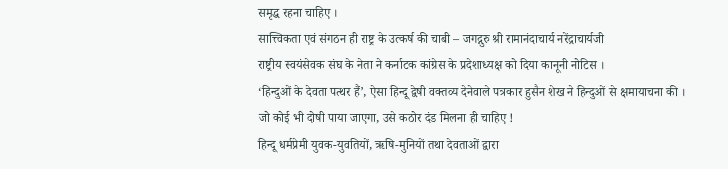समृद्ध रहना चाहिए ।
सात्त्विकता एवं संगठन ही राष्ट्र के उत्कर्ष की चाबी – जगद्गुरु श्री रामानंदाचार्य नरेंद्राचार्यजी
राष्ट्रीय स्वयंसेवक संघ के नेता ने कर्नाटक कांग्रेस के प्रदेशाध्यक्ष को दिया कानूनी नोटिस ।
‘हिन्दुओं के देवता पत्थर हैं’, ऐसा हिन्दू द्वेषी वक्तव्य देनेवाले पत्रकार हुसैन शेख ने हिन्दुओं से क्षमायाचना की ।
जो कोई भी दोषी पाया जाएगा, उसे कठोर दंड मिलना ही चाहिए !
हिन्दू धर्मप्रेमी युवक-युवतियों, ऋषि-मुनियों तथा देवताओं द्वारा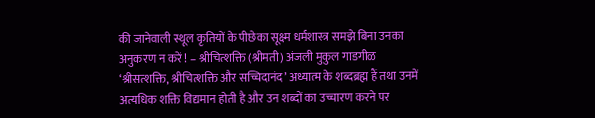की जानेवाली स्थूल कृतियों के पीछेका सूक्ष्म धर्मशास्त्र समझे बिना उनका अनुकरण न करें ! – श्रीचित्शक्ति (श्रीमती) अंजली मुकुल गाडगीळ
‘श्रीसत्शक्ति, श्रीचित्शक्ति और सच्चिदानंद’ अध्यात्म के शब्दब्रह्म हैं तथा उनमें अत्यधिक शक्ति विद्यमान होती है और उन शब्दों का उच्चारण करने पर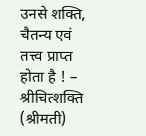उनसे शक्ति, चैतन्य एवं तत्त्व प्राप्त होता है ! – श्रीचित्शक्ति (श्रीमती)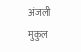अंजली मुकुल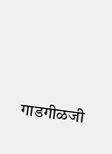गाडगीळजी